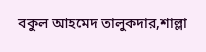বকুল আহমেদ তালুকদার,শাল্লা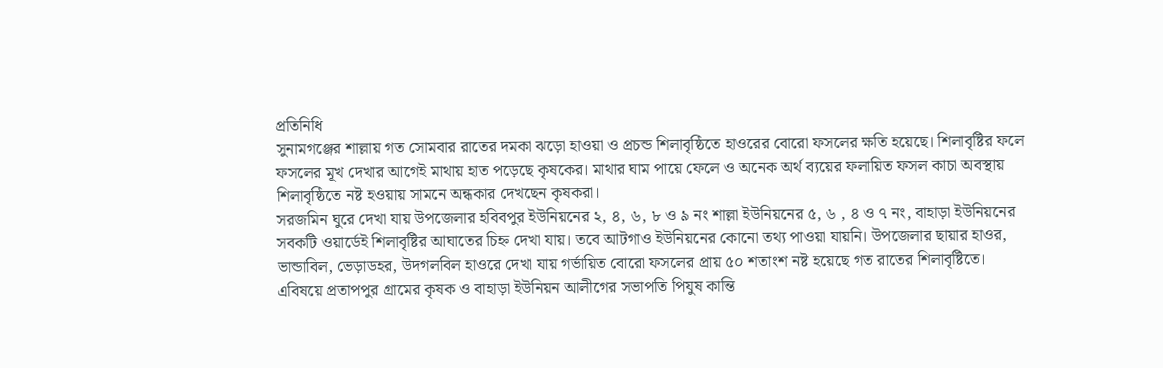প্রতিনিধি
সুনামগঞ্জের শাল্লায় গত সোমবার রাতের দমকা ঝড়ো হাওয়া ও প্রচন্ড শিলাবৃষ্ঠিতে হাওরের বোরো ফসলের ক্ষতি হয়েছে। শিলাবৃষ্টির ফলে ফসলের মূখ দেখার আগেই মাথায় হাত পড়েছে কৃষকের। মাথার ঘাম পায়ে ফেলে ও অনেক অর্থ ব্যয়ের ফলায়িত ফসল কাচা অবস্থায় শিলাবৃষ্ঠিতে নষ্ট হওয়ায় সামনে অন্ধকার দেখছেন কৃষকরা।
সরজমিন ঘুরে দেখা যায় উপজেলার হবিবপুর ইউনিয়নের ২, ৪, ৬, ৮ ও ৯ নং শাল্লা ইউনিয়নের ৫, ৬ , ৪ ও ৭ নং, বাহাড়া ইউনিয়নের সবকটি ওয়ার্ডেই শিলাবৃষ্টির আঘাতের চিহ্ন দেখা যায়। তবে আটগাও ইউনিয়নের কোনো তথ্য পাওয়া যায়নি। উপজেলার ছায়ার হাওর, ভান্ডাবিল, ভেড়াডহর, উদগলবিল হাওরে দেখা যায় গর্ভায়িত বোরো ফসলের প্রায় ৫০ শতাংশ নষ্ট হয়েছে গত রাতের শিলাবৃষ্টিতে।
এবিষয়ে প্রতাপপুর গ্রামের কৃষক ও বাহাড়া ইউনিয়ন আলীগের সভাপতি পিযুষ কান্তি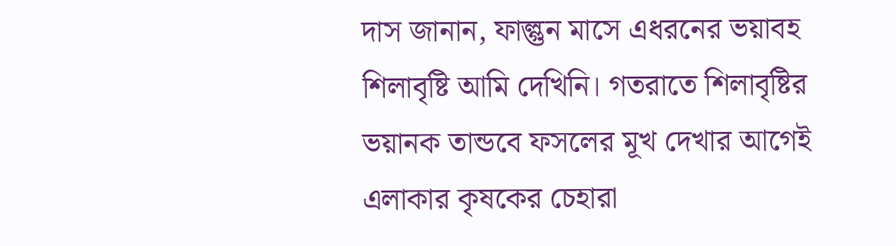দাস জানান, ফাল্গুন মাসে এধরনের ভয়াবহ শিলাবৃষ্টি আমি দেখিনি। গতরাতে শিলাবৃষ্টির ভয়ানক তান্ডবে ফসলের মূখ দেখার আগেই এলাকার কৃষকের চেহারা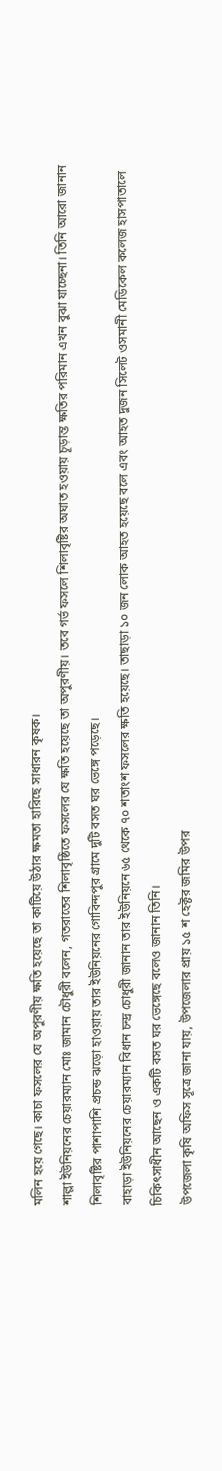মলিন হয়ে গেছে। কাচা ফসলের যে অপুরণীয় ক্ষতি হয়েছে তা কাটিয়ে উঠার ক্ষমতা হারিছে সাধারন কৃষক।
শাল্লা ইউনিয়নের চেয়ারম্যান মোঃ জামান চৌধুরী বলেন, গতরাতের শিলাবৃষ্ঠিতে ফসলের যে ক্ষতি হয়েছে তা অপুরণীয়। তবে গর্ভ ফসলে শিলাবৃষ্টির অঘাত হওয়ায় চূড়ান্ত ক্ষতির পরিমান এখন বুঝা যাচ্ছেনা। তিনি আরো জানান শিলাবৃষ্টির পাশাপাশি প্রচন্ড ঝড়ো হাওয়ায় তার ইউনিয়নের গোবিন্দপুর গ্রামে দুটি বসত ঘর ভেঙ্গে পড়েছে।
বাহাড়া ইউনিয়নের চেয়ারম্যান বিধান চন্দ্র চোধুরী জানান তার ইউনিয়নে ৬৫ থেকে ৭০ শতাংশ ফসলের ক্ষতি হয়েছে। তাছাড়া ১০ জন লোক আহত হয়েছে বলে এবং আহত দুজন সিলেট ওসমানী মেডিকেল কলেজ হাসপাতালে চিকিৎসাধীন আছেন ও একটি বসত ঘর ভেঙ্গেছে বলেও জানান তিনি।
উপজেলা কৃষি অফিস সূত্রে জানা যায়, উপজেলার প্রায় ১৫ শ হেক্টর জমির উপর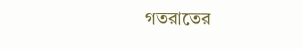গতরাতের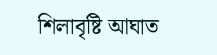শিলাবৃষ্টি আঘাত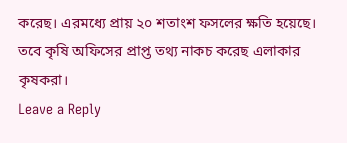করেছ। এরমধ্যে প্রায় ২০ শতাংশ ফসলের ক্ষতি হয়েছে।
তবে কৃষি অফিসের প্রাপ্ত তথ্য নাকচ করেছ এলাকার কৃষকরা।
Leave a Reply